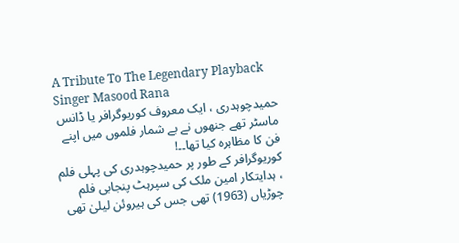A Tribute To The Legendary Playback Singer Masood Rana
حمیدچوہدری ، ایک معروف کوریوگرافر یا ڈانس ماسٹر تھے جنھوں نے بے شمار فلموں میں اپنے فن کا مظاہرہ کیا تھا۔۔!
کوریوگرافر کے طور پر حمیدچوہدری کی پہلی فلم ، ہدایتکار امین ملک کی سپرہٹ پنجابی فلم چوڑیاں (1963) تھی جس کی ہیروئن لیلیٰ تھی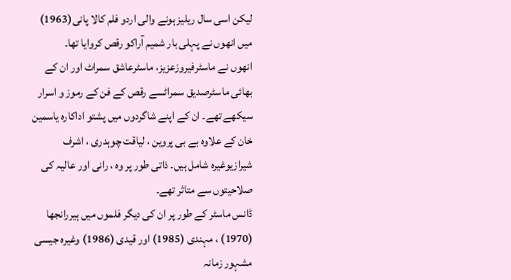لیکن اسی سال ریلیز ہونے والی اردو فلم کالا پانی(1963) میں انھوں نے پہلی بار شمیم آراکو رقص کروایا تھا۔
انھوں نے ماسٹرفیروزعزیز، ماسٹرعاشق سمراٹ اور ان کے بھائی ماسٹرصدیق سمراٹسے رقص کے فن کے رموز و اسرار سیکھے تھے۔ ان کے اپنے شاگردوں میں پشتو اداکارہ یاسمین خان کے علاوہ بے بی پروین ، لیاقت چوہدری ، اشرف شیرازیوغیرہ شامل ہیں۔ ذاتی طور پر وہ ، رانی اور عالیہ کی صلاحیتوں سے متاثر تھے۔
ڈانس ماسٹر کے طور پر ان کی دیگر فلموں میں ہیررانجھا (1970) ، مہندی (1985) اور قیدی (1986) وغیرہ جیسی مشہور زمانہ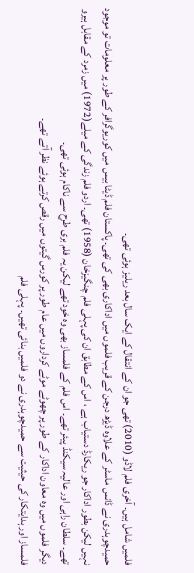فلمیں شامل ہیں۔ آخری فلم لاڈو (2010) تھی جو ان کے انتقال کے ایک سال بعد ریلیز ہوئی تھی۔
حمیدچوہدری نے ڈانس ماسٹر کے علاوہ ڈیڑھ درجن کے قریب فلموں میں اداکاری بھی کی تھی۔ پاکستان فلم ڈیٹا بیس میں کوریوگرافر کے طور پر معلومات تو موجود نہیں لیکن بطور اداکار جو ریکارڈ دستیاب ہے ، اس کے مطابق ان کی پہلی فلم چنگیزخان (1958) تھی۔ اردو فلم زندگی کے میلے(1972) میں زمرد کے مقابل ہیرو تھے۔ سلطان راہی اور عالیہ سیکنڈ پیئر تھے۔ اس فلم کے فلمساز بھی وہ خود تھے لیکن یہ فلم بری طرح سے ناکام ہوئی تھی۔
دیگر فلموں میں وہ معاون اداکار کے طور پر چھوٹے موٹے کرداروں میں عام طور پر کورس گیتوں میں رقص کرتے ہوئے نظر آتے تھے۔
فلمساز اور ہدایتکار کی حیثیت سے حمیدچوہدری نے دو فلمیں بنائی تھیں۔ پہلی فلم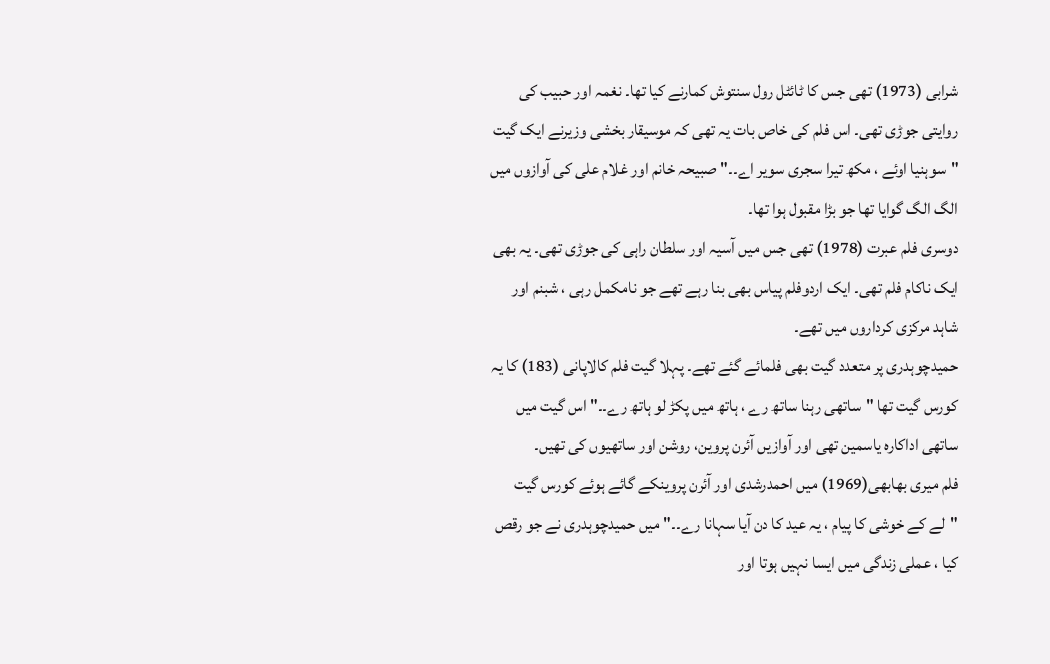شرابی (1973) تھی جس کا ٹائٹل رول سنتوش کمارنے کیا تھا۔ نغمہ اور حبیب کی روایتی جوڑی تھی۔ اس فلم کی خاص بات یہ تھی کہ موسیقار بخشی وزیرنے ایک گیت "سوہنیا اوئے ، مکھ تیرا سجری سویر اے۔۔" صبیحہ خانم اور غلام علی کی آوازوں میں الگ الگ گوایا تھا جو بڑا مقبول ہوا تھا۔
دوسری فلم عبرت (1978) تھی جس میں آسیہ اور سلطان راہی کی جوڑی تھی۔ یہ بھی ایک ناکام فلم تھی۔ ایک اردوفلم پیاس بھی بنا رہے تھے جو نامکمل رہی ، شبنم اور شاہد مرکزی کرداروں میں تھے۔
حمیدچوہدری پر متعدد گیت بھی فلمائے گئے تھے۔ پہلا گیت فلم کالاپانی (183) کا یہ کورس گیت تھا "ساتھی رہنا ساتھ رے ، ہاتھ میں پکڑ لو ہاتھ رے۔۔" اس گیت میں ساتھی اداکارہ یاسمین تھی اور آوازیں آئرن پروین، روشن اور ساتھیوں کی تھیں۔
فلم میری بھابھی(1969) میں احمدرشدی اور آئرن پروینکے گائے ہوئے کورس گیت "لے کے خوشی کا پیام ، یہ عید کا دن آیا سہانا رے۔۔" میں حمیدچوہدری نے جو رقص کیا ، عملی زندگی میں ایسا نہیں ہوتا اور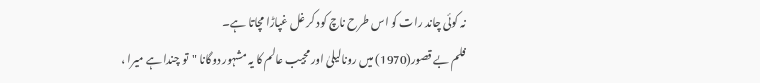نہ کوئی چاند رات کو اس طرح ناچ کود کر غل غپاڑا مچاتا ہے۔
فلم بے قصور(1970) میں رونالیلیٰ اور مجیب عالم کا یہ مشہور دوگانا "تو چندا ہے میرا ،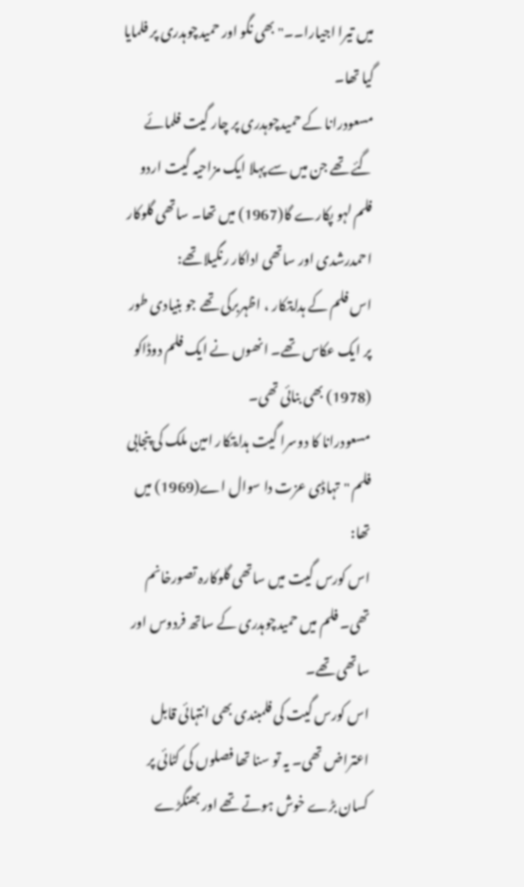میں تیرا اجیارا۔۔" بھی نگو اور حمیدچوہدری پر فلمایا گیا تھا۔
مسعودرانا کے حمیدچوہدری پر چار گیت فلمائے گئے تھے جن میں سے پہلا ایک مزاحیہ گیت اردو فلم لہو پکارے گا(1967) میں تھا۔ ساتھی گلوکار احمدرشدی اور ساتھی اداکار رنگیلا تھے:
اس فلم کے ہدایتکار ، اظہربرکی تھے جو بنیادی طور پر ایک عکاس تھے۔ انھوں نے ایک فلم دوڈاکو (1978) بھی بنائی تھی۔
مسعودرانا کا دوسرا گیت ہدایتکار امین ملک کی پنجابی فلم "تہاڈی عزت دا سوال اے(1969) میں تھا:
اس کورس گیت میں ساتھی گلوکارہ تصورخانم تھی۔ فلم میں حمیدچوہدری کے ساتھ فردوس اور ساتھی تھے۔
اس کورس گیت کی فلمبندی بھی انتہائی قابل اعتراض تھی۔ یہ تو سنا تھا فصلوں کی کٹائی پر کسان بڑے خوش ہوتے تھے اور بھنگڑے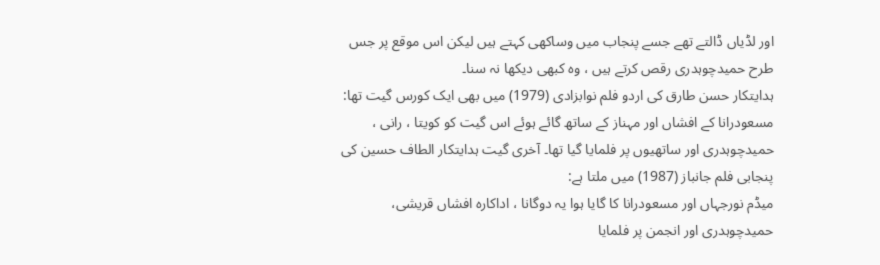اور لڈیاں ڈالتے تھے جسے پنجاب میں وساکھی کہتے ہیں لیکن اس موقع پر جس طرح حمیدچوہدری رقص کرتے ہیں ، وہ کبھی دیکھا نہ سنا۔
ہدایتکار حسن طارق کی اردو فلم نوابزادی (1979) میں بھی ایک کورس گیت تھا:
مسعودرانا کے افشاں اور مہناز کے ساتھ گائے ہوئے اس گیت کو کویتا ، رانی ، حمیدچوہدری اور ساتھیوں پر فلمایا گیا تھا۔ آخری گیت ہدایتکار الطاف حسین کی پنجابی فلم جانباز (1987) میں ملتا ہے:
میڈم نورجہاں اور مسعودرانا کا گایا ہوا یہ دوگانا ، اداکارہ افشاں قریشی، حمیدچوہدری اور انجمن پر فلمایا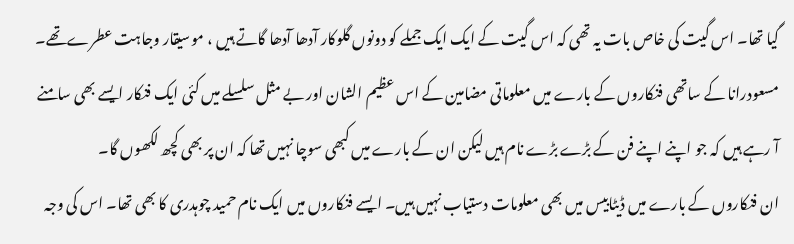گیا تھا۔ اس گیت کی خاص بات یہ تھی کہ اس گیت کے ایک ایک جملے کو دونوں گلوکار آدھا آدھا گاتے ہیں ، موسیقار وجاہت عطرےتھے۔
مسعودرانا کے ساتھی فنکاروں کے بارے میں معلوماتی مضامین کے اس عظیم الشان اور بے مثل سلسلے میں کئی ایک فنکار ایسے بھی سامنے آ رہے ہیں کہ جو اپنے اپنے فن کے بڑے بڑے نام ہیں لیکن ان کے بارے میں کبھی سوچا نہیں تھا کہ ان پر بھی کچھ لکھوں گا۔
ان فنکاروں کے بارے میں ڈیٹابیس میں بھی معلومات دستیاب نہیں ہیں۔ ایسے فنکاروں میں ایک نام حمید چوہدری کا بھی تھا۔ اس کی وجہ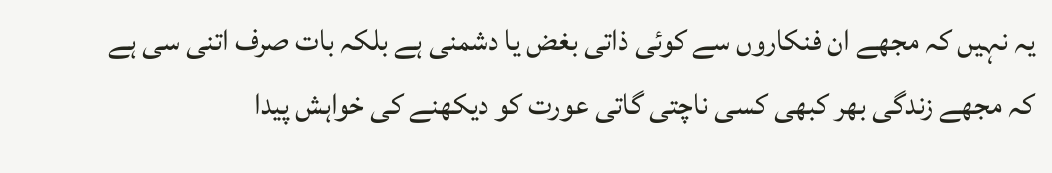یہ نہیں کہ مجھے ان فنکاروں سے کوئی ذاتی بغض یا دشمنی ہے بلکہ بات صرف اتنی سی ہے کہ مجھے زندگی بھر کبھی کسی ناچتی گاتی عورت کو دیکھنے کی خواہش پیدا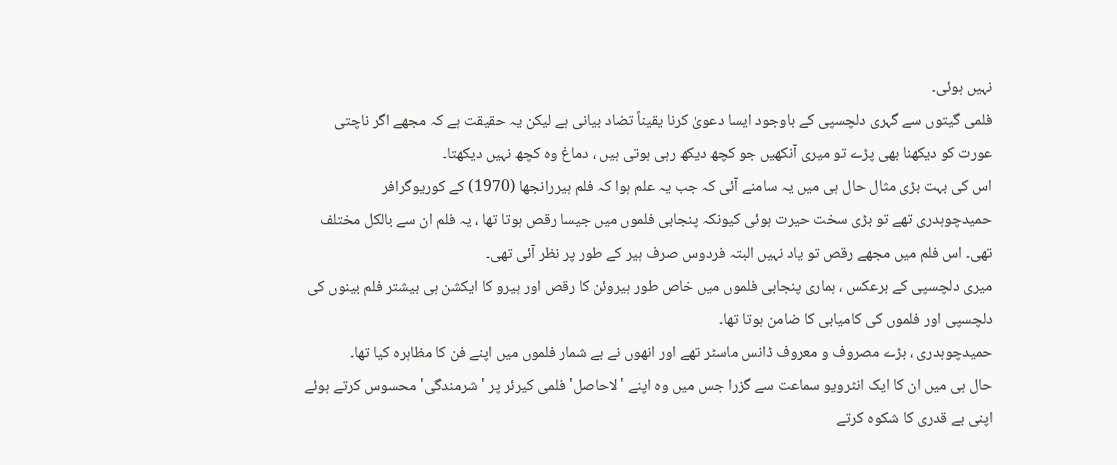نہیں ہوئی۔
فلمی گیتوں سے گہری دلچسپی کے باوجود ایسا دعویٰ کرنا یقیناً تضاد بیانی ہے لیکن یہ حقیقت ہے کہ مجھے اگر ناچتی عورت کو دیکھنا بھی پڑے تو میری آنکھیں جو کچھ دیکھ رہی ہوتی ہیں ، دماغ وہ کچھ نہیں دیکھتا۔
اس کی بہت بڑی مثال حال ہی میں یہ سامنے آئی کہ جب یہ علم ہوا کہ فلم ہیررانجھا (1970) کے کوریوگرافر حمیدچوہدری تھے تو بڑی سخت حیرت ہوئی کیونکہ پنجابی فلموں میں جیسا رقص ہوتا تھا ، یہ فلم ان سے بالکل مختلف تھی۔ اس فلم میں مجھے رقص تو یاد نہیں البتہ فردوس صرف ہیر کے طور پر نظر آئی تھی۔
میری دلچسپی کے برعکس ، ہماری پنجابی فلموں میں خاص طور ہیروئن کا رقص اور ہیرو کا ایکشن ہی بیشتر فلم بینوں کی دلچسپی اور فلموں کی کامیابی کا ضامن ہوتا تھا۔
حمیدچوہدری ، بڑے مصروف و معروف ڈانس ماسٹر تھے اور انھوں نے بے شمار فلموں میں اپنے فن کا مظاہرہ کیا تھا۔
حال ہی میں ان کا ایک انٹرویو سماعت سے گزرا جس میں وہ اپنے 'لاحاصل' فلمی کیرئر پر 'شرمندگی' محسوس کرتے ہوئے اپنی بے قدری کا شکوہ کرتے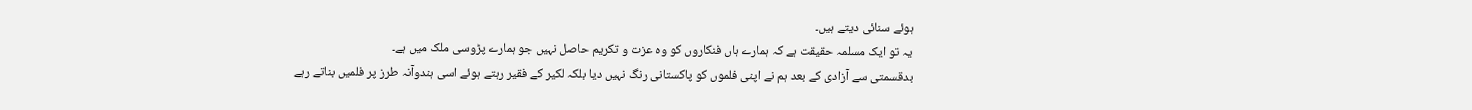ہوئے سنائی دیتے ہیں۔
یہ تو ایک مسلمہ حقیقت ہے کہ ہمارے ہاں فنکاروں کو وہ عزت و تکریم حاصل نہیں جو ہمارے پڑوسی ملک میں ہے۔
بدقسمتی سے آزادی کے بعد ہم نے اپنی فلموں کو پاکستانی رنگ نہیں دیا بلکہ لکیر کے فقیر رہتے ہوئے اسی ہندوآنہ طرز پر فلمیں بناتے رہے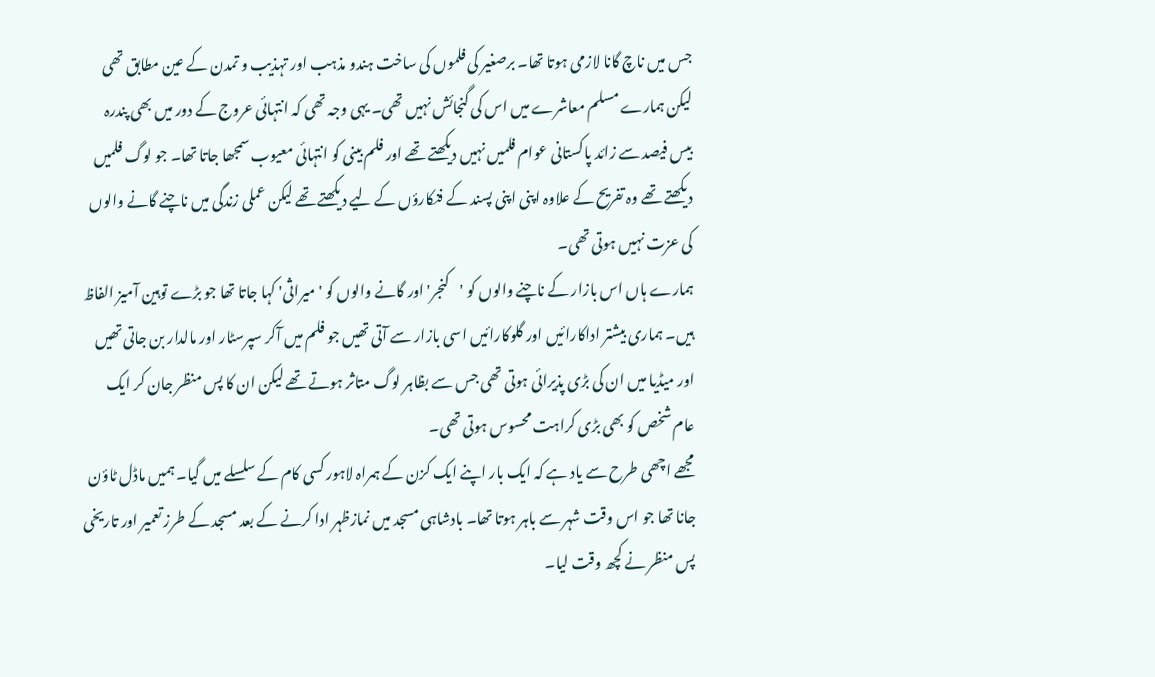جس میں ناچ گانا لازمی ہوتا تھا۔ برصغیر کی فلموں کی ساخت ہندو مذہب اور تہذیب و تمدن کے عین مطابق تھی لیکن ہمارے مسلم معاشرے میں اس کی گنجائش نہیں تھی۔ یہی وجہ تھی کہ انتہائی عروج کے دور میں بھی پندرہ بیس فیصد سے زائد پاکستانی عوام فلمیں نہیں دیکھتے تھے اور فلم بینی کو انتہائی معیوب سمجھا جاتا تھا۔ جو لوگ فلمیں دیکھتے تھے وہ تفریح کے علاوہ اپنی اپنی پسند کے فنکارؤں کے لیے دیکھتے تھے لیکن عملی زندگی میں ناچنے گانے والوں کی عزت نہیں ہوتی تھی۔
ہمارے ہاں اس بازار کے ناچنے والوں کو 'کنجر' اور گانے والوں کو 'میراثی' کہا جاتا تھا جو بڑے توہین آمیز الفاظ ہیں۔ ہماری بیشتر اداکارائیں اور گلوکارائیں اسی بازار سے آتی تھیں جو فلم میں آکر سپرسٹار اور مالدار بن جاتی تھیں اور میڈیا میں ان کی بڑی پذیرائی ہوتی تھی جس سے بظاہر لوگ متاثر ہوتے تھے لیکن ان کا پس منظر جان کر ایک عام شخص کو بھی بڑی کراہت محسوس ہوتی تھی۔
مجھے اچھی طرح سے یاد ہے کہ ایک بار اپنے ایک کزن کے ہمراہ لاہور کسی کام کے سلسلے میں گیا۔ ہمیں ماڈل ٹاؤن جانا تھا جو اس وقت شہر سے باہر ہوتا تھا۔ بادشاہی مسجد میں نمازظہر ادا کرنے کے بعد مسجد کے طرز تعمیر اور تاریخی پس منظر نے کچھ وقت لیا۔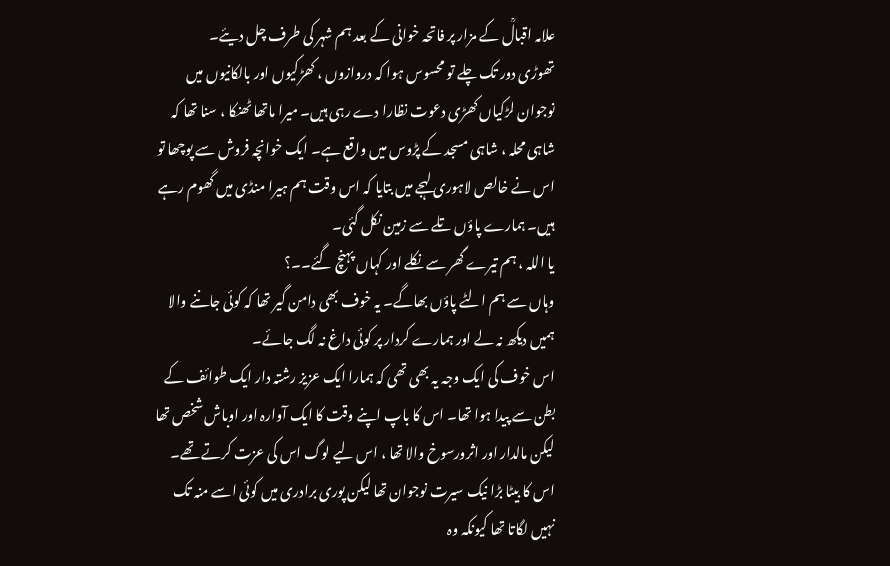علامہ اقبالؒ کے مزار پر فاتحہ خوانی کے بعد ہم شہر کی طرف چل دیئے۔
تھوڑی دور تک چلے تو محسوس ہوا کہ دروازوں ، کھڑکیوں اور بالکانیوں میں نوجوان لڑکیاں کھڑی دعوت نظارا دے رہی ہیں۔ میرا ماتھا ٹھنکا ، سنا تھا کہ شاہی محلہ ، شاہی مسجد کے پڑوس میں واقع ہے۔ ایک خوانچہ فروش سے پوچھا تو اس نے خالص لاہوری لہجے میں بتایا کہ اس وقت ہم ہیرا منڈی میں گھوم رہے ہیں۔ ہمارے پاؤں تلے سے زمین نکل گئی۔
یا اللہ ، ہم تیرے گھر سے نکلے اور کہاں پہنچ گئے۔۔؟
وہاں سے ہم الٹے پاؤں بھاگے۔ یہ خوف بھی دامن گیر تھا کہ کوئی جاننے والا ہمیں دیکھ نہ لے اور ہمارے کردار پر کوئی داغ نہ لگ جائے۔
اس خوف کی ایک وجہ یہ بھی تھی کہ ہمارا ایک عزیز رشتہ دار ایک طوائف کے بطن سے پیدا ہوا تھا۔ اس کا باپ اپنے وقت کا ایک آوارہ اور اوباش شخص تھا لیکن مالدار اور اثرورسوخ والا تھا ، اس لیے لوگ اس کی عزت کرتے تھے۔
اس کا بیٹا بڑا نیک سیرت نوجوان تھا لیکن پوری برادری میں کوئی اسے منہ تک نہیں لگاتا تھا کیونکہ وہ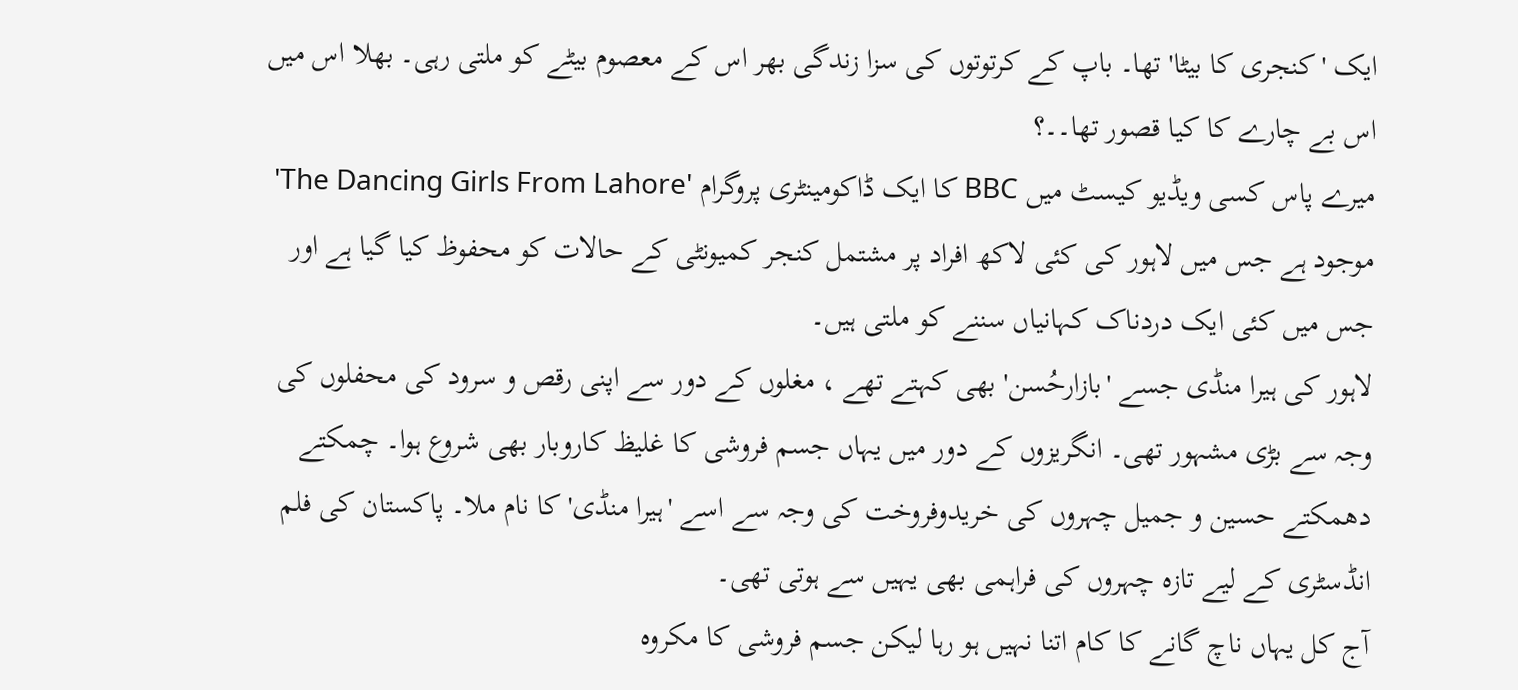ایک 'کنجری کا بیٹا' تھا۔ باپ کے کرتوتوں کی سزا زندگی بھر اس کے معصوم بیٹے کو ملتی رہی۔ بھلا اس میں اس بے چارے کا کیا قصور تھا۔۔؟
میرے پاس کسی ویڈیو کیسٹ میں BBC کا ایک ڈاکومینٹری پروگرام 'The Dancing Girls From Lahore' موجود ہے جس میں لاہور کی کئی لاکھ افراد پر مشتمل کنجر کمیونٹی کے حالات کو محفوظ کیا گیا ہے اور جس میں کئی ایک دردناک کہانیاں سننے کو ملتی ہیں۔
لاہور کی ہیرا منڈی جسے 'بازارحُسن' بھی کہتے تھے ، مغلوں کے دور سے اپنی رقص و سرود کی محفلوں کی وجہ سے بڑی مشہور تھی۔ انگریزوں کے دور میں یہاں جسم فروشی کا غلیظ کاروبار بھی شروع ہوا۔ چمکتے دھمکتے حسین و جمیل چہروں کی خریدوفروخت کی وجہ سے اسے 'ہیرا منڈی' کا نام ملا۔ پاکستان کی فلم انڈسٹری کے لیے تازہ چہروں کی فراہمی بھی یہیں سے ہوتی تھی۔
آج کل یہاں ناچ گانے کا کام اتنا نہیں ہو رہا لیکن جسم فروشی کا مکروہ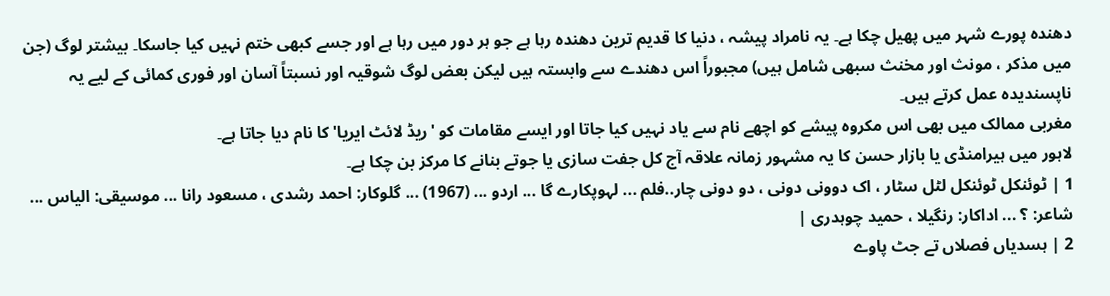دھندہ پورے شہر میں پھیل چکا ہے۔ یہ نامراد پیشہ ، دنیا کا قدیم ترین دھندہ رہا ہے جو ہر دور میں رہا ہے اور جسے کبھی ختم نہیں کیا جاسکا۔ بیشتر لوگ (جن میں مذکر ، مونث اور مخنث سبھی شامل ہیں) مجبوراً اس دھندے سے وابستہ ہیں لیکن بعض لوگ شوقیہ اور نسبتاً آسان اور فوری کمائی کے لیے یہ ناپسندیدہ عمل کرتے ہیں۔
مغربی ممالک میں بھی اس مکروہ پیشے کو اچھے نام سے یاد نہیں کیا جاتا اور ایسے مقامات کو 'ریڈ لائٹ ایریا' کا نام دیا جاتا ہے۔
لاہور میں ہیرامنڈی یا بازار حسن کا یہ مشہور زمانہ علاقہ آج کل جفت سازی یا جوتے بنانے کا مرکز بن چکا ہے۔
1 | ٹوئنکل ٹوئنکل لٹل سٹار ، اک دوونی دونی ، دو دونی چار..فلم ... لہوپکارے گا ... اردو ... (1967) ... گلوکار: احمد رشدی ، مسعود رانا ... موسیقی: الیاس ... شاعر: ؟ ... اداکار: رنگیلا ، حمید چوہدری |
2 | ہسدیاں فصلاں تے جٹ پاوے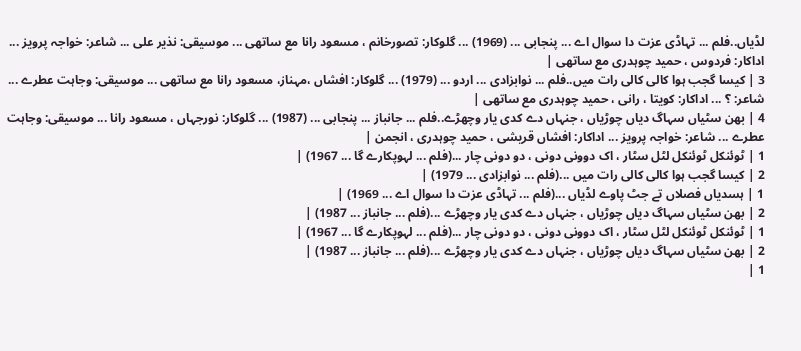لڈیاں..فلم ... تہاڈی عزت دا سوال اے ... پنجابی ... (1969) ... گلوکار: تصورخانم ، مسعود رانا مع ساتھی ... موسیقی: نذیر علی ... شاعر: خواجہ پرویز ... اداکار: فردوس ، حمید چوہدری مع ساتھی |
3 | کیسا گجب ہوا کالی کالی رات میں..فلم ... نوابزادی ... اردو ... (1979) ... گلوکار: افشاں ،مہناز، مسعود رانا مع ساتھی ... موسیقی: وجاہت عطرے ... شاعر: ؟ ... اداکار: کویتا ، رانی ، حمید چوہدری مع ساتھی |
4 | بھن سٹیاں سہاگ دیاں چوڑیاں ، جنہاں دے کدی یار وچھڑے..فلم ... جانباز ... پنجابی ... (1987) ... گلوکار: نورجہاں ، مسعود رانا ... موسیقی: وجاہت عطرے ... شاعر: خواجہ پرویز ... اداکار: افشاں قریشی ، حمید چوہدری ، انجمن |
1 | ٹوئنکل ٹوئنکل لٹل سٹار ، اک دوونی دونی ، دو دونی چار ...(فلم ... لہوپکارے گا ... 1967) |
2 | کیسا گجب ہوا کالی کالی رات میں ...(فلم ... نوابزادی ... 1979) |
1 | ہسدیاں فصلاں تے جٹ پاوے لڈیاں ...(فلم ... تہاڈی عزت دا سوال اے ... 1969) |
2 | بھن سٹیاں سہاگ دیاں چوڑیاں ، جنہاں دے کدی یار وچھڑے ...(فلم ... جانباز ... 1987) |
1 | ٹوئنکل ٹوئنکل لٹل سٹار ، اک دوونی دونی ، دو دونی چار ...(فلم ... لہوپکارے گا ... 1967) |
2 | بھن سٹیاں سہاگ دیاں چوڑیاں ، جنہاں دے کدی یار وچھڑے ...(فلم ... جانباز ... 1987) |
1 |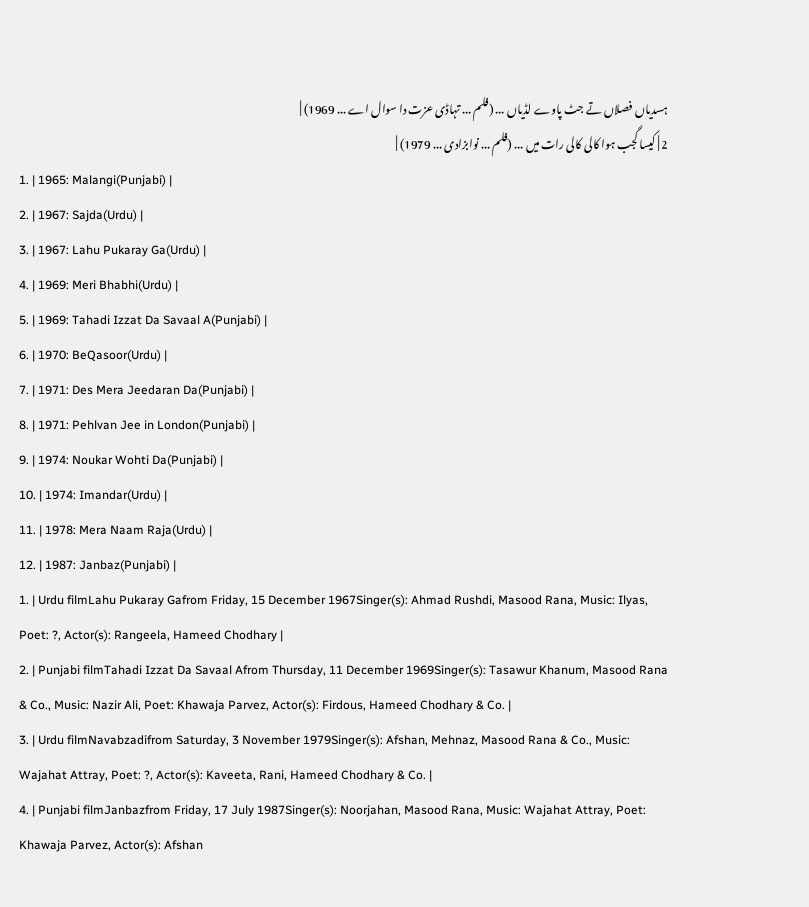ہسدیاں فصلاں تے جٹ پاوے لڈیاں ... (فلم ... تہاڈی عزت دا سوال اے ... 1969) |
2 | کیسا گجب ہوا کالی کالی رات میں ... (فلم ... نوابزادی ... 1979) |
1. | 1965: Malangi(Punjabi) |
2. | 1967: Sajda(Urdu) |
3. | 1967: Lahu Pukaray Ga(Urdu) |
4. | 1969: Meri Bhabhi(Urdu) |
5. | 1969: Tahadi Izzat Da Savaal A(Punjabi) |
6. | 1970: BeQasoor(Urdu) |
7. | 1971: Des Mera Jeedaran Da(Punjabi) |
8. | 1971: Pehlvan Jee in London(Punjabi) |
9. | 1974: Noukar Wohti Da(Punjabi) |
10. | 1974: Imandar(Urdu) |
11. | 1978: Mera Naam Raja(Urdu) |
12. | 1987: Janbaz(Punjabi) |
1. | Urdu filmLahu Pukaray Gafrom Friday, 15 December 1967Singer(s): Ahmad Rushdi, Masood Rana, Music: Ilyas, Poet: ?, Actor(s): Rangeela, Hameed Chodhary |
2. | Punjabi filmTahadi Izzat Da Savaal Afrom Thursday, 11 December 1969Singer(s): Tasawur Khanum, Masood Rana & Co., Music: Nazir Ali, Poet: Khawaja Parvez, Actor(s): Firdous, Hameed Chodhary & Co. |
3. | Urdu filmNavabzadifrom Saturday, 3 November 1979Singer(s): Afshan, Mehnaz, Masood Rana & Co., Music: Wajahat Attray, Poet: ?, Actor(s): Kaveeta, Rani, Hameed Chodhary & Co. |
4. | Punjabi filmJanbazfrom Friday, 17 July 1987Singer(s): Noorjahan, Masood Rana, Music: Wajahat Attray, Poet: Khawaja Parvez, Actor(s): Afshan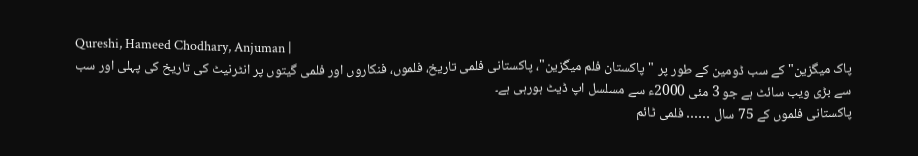Qureshi, Hameed Chodhary, Anjuman |
پاک میگزین" کے سب ڈومین کے طور پر "پاکستان فلم میگزین"، پاکستانی فلمی تاریخ، فلموں، فنکاروں اور فلمی گیتوں پر انٹرنیٹ کی تاریخ کی پہلی اور سب سے بڑی ویب سائٹ ہے جو 3 مئی 2000ء سے مسلسل اپ ڈیٹ ہورہی ہے۔
پاکستانی فلموں کے 75 سال …… فلمی ٹائم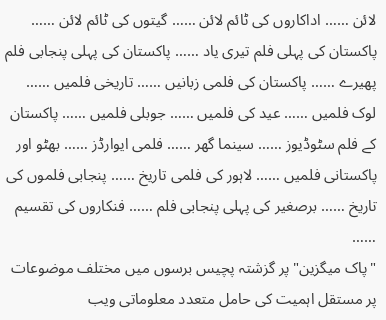لائن …… اداکاروں کی ٹائم لائن …… گیتوں کی ٹائم لائن …… پاکستان کی پہلی فلم تیری یاد …… پاکستان کی پہلی پنجابی فلم پھیرے …… پاکستان کی فلمی زبانیں …… تاریخی فلمیں …… لوک فلمیں …… عید کی فلمیں …… جوبلی فلمیں …… پاکستان کے فلم سٹوڈیوز …… سینما گھر …… فلمی ایوارڈز …… بھٹو اور پاکستانی فلمیں …… لاہور کی فلمی تاریخ …… پنجابی فلموں کی تاریخ …… برصغیر کی پہلی پنجابی فلم …… فنکاروں کی تقسیم ……
"پاک میگزین" پر گزشتہ پچیس برسوں میں مختلف موضوعات پر مستقل اہمیت کی حامل متعدد معلوماتی ویب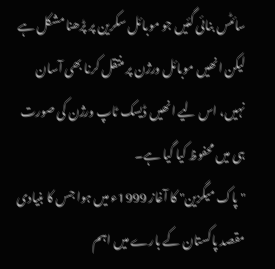سائٹس بنائی گئیں جو موبائل سکرین پر پڑھنا مشکل ہے لیکن انھیں موبائل ورژن پر منتقل کرنا بھی آسان نہیں، اس لیے انھیں ڈیسک ٹاپ ورژن کی صورت ہی میں محفوظ کیا گیا ہے۔
"پاک میگزین" کا آغاز 1999ء میں ہوا جس کا بنیادی مقصد پاکستان کے بارے میں اہم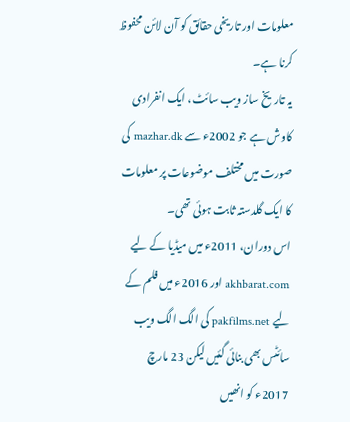معلومات اور تاریخی حقائق کو آن لائن محفوظ کرنا ہے۔
یہ تاریخ ساز ویب سائٹ، ایک انفرادی کاوش ہے جو 2002ء سے mazhar.dk کی صورت میں مختلف موضوعات پر معلومات کا ایک گلدستہ ثابت ہوئی تھی۔
اس دوران، 2011ء میں میڈیا کے لیے akhbarat.com اور 2016ء میں فلم کے لیے pakfilms.net کی الگ الگ ویب سائٹس بھی بنائی گئیں لیکن 23 مارچ 2017ء کو انھیں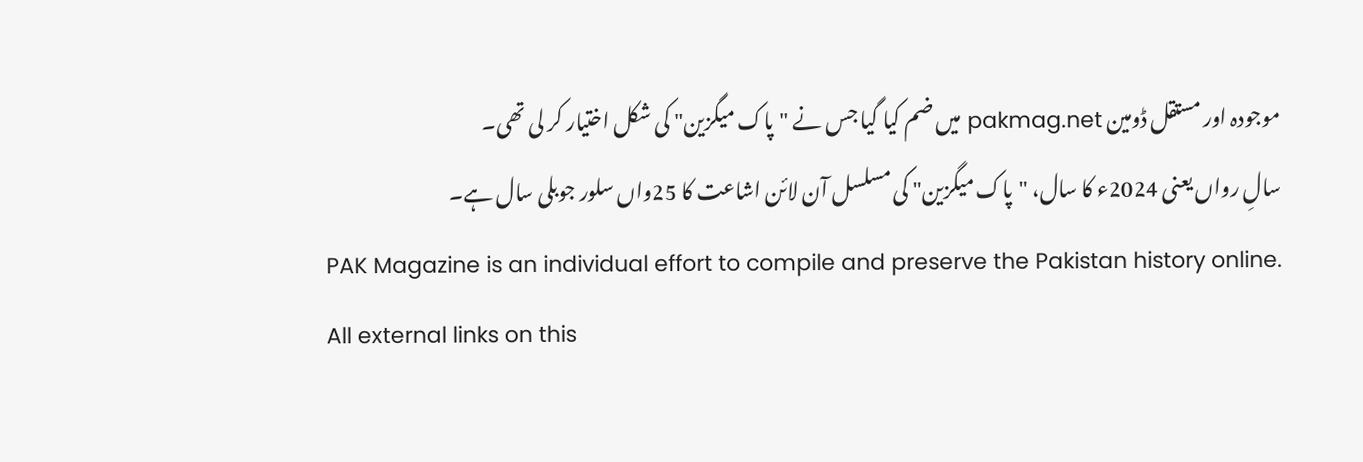موجودہ اور مستقل ڈومین pakmag.net میں ضم کیا گیا جس نے "پاک میگزین" کی شکل اختیار کر لی تھی۔
سالِ رواں یعنی 2024ء کا سال، "پاک میگزین" کی مسلسل آن لائن اشاعت کا 25واں سلور جوبلی سال ہے۔
PAK Magazine is an individual effort to compile and preserve the Pakistan history online.
All external links on this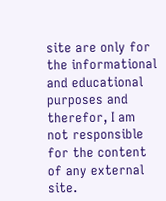site are only for the informational and educational purposes and therefor, I am not responsible for the content of any external site.